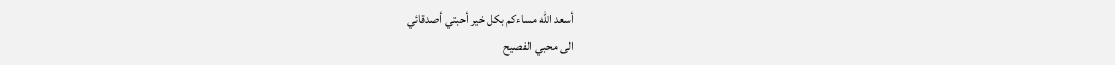أسعد الله مساءكم بكل خير أحبتي أصدقائي
الى محبي الفصيح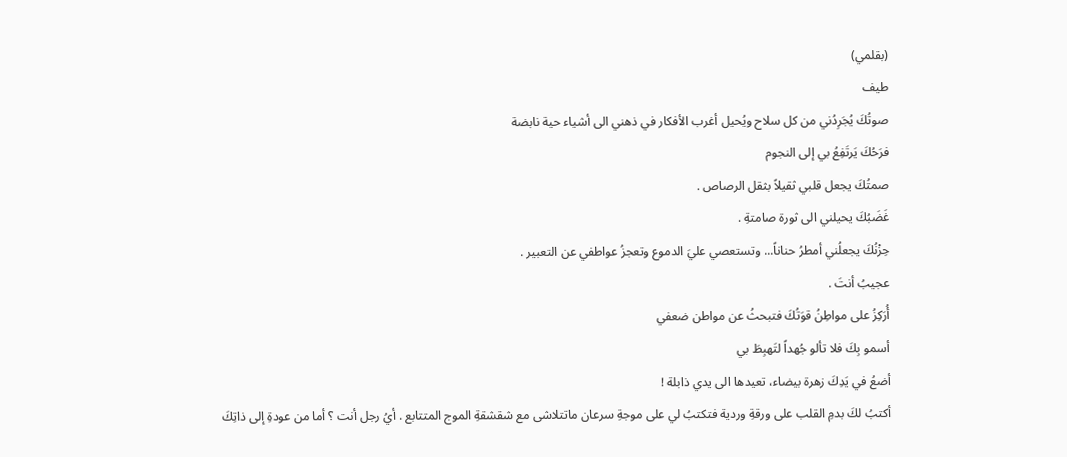(بقلمي)
طيف
صوتُكَ يُجَرِدُني من كل سلاح ويُحيل أغرب الأفكار في ذهني الى أشياء حية نابضة
فرَحُكَ يَرتَفِعُ بي إلى النجوم
صمتُكَ يجعل قلبي ثقيلاً بثقل الرصاص .
غَضَبُكَ يحيلني الى ثورة صامتةِ .
حِزْنُكَ يجعلُني أمطرُ حناناً... وتستعصي عليَ الدموع وتعجزُ عواطفي عن التعبير .
عجيبُ أنتَ .
أُرَكِزُ على مواطِنُ قوَتُكَ فتبحثُ عن مواطن ضعفي
أسمو بِكَ فلا تألو جُهداً لتَهبِطَ بي
أضعُ في يَدِكَ زهرة بيضاء، تعيدها الى يدي ذابلة !
أكتبُ لكَ بدمِ القلب على ورقةِ وردية فتكتبُ لي على موجةِ سرعان ماتتلاشى مع شقشقةِ الموج المتتابع . أيُ رجل أنت ؟ أما من عودةِ إلى ذاتِكَ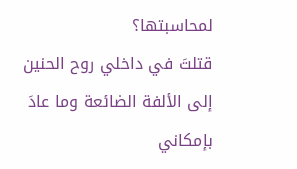لمحاسبتها؟
قتلتَ في داخلي روح الحنين إلى الألفة الضائعة وما عادَ بإمكاني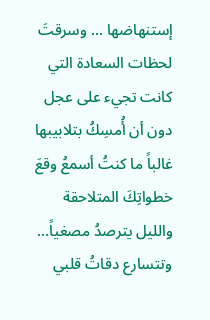إستنهاضها ... وسرقتَ لحظات السعادة التي كانت تجيء على عجل دون أن أُمسِكُ بتلابيبها
غالباً ما كنتُ أسمعُ وقعَ خطواتِكَ المتلاحقة والليل يترصدُ مصغياً... وتتسارع دقاتُ قلبي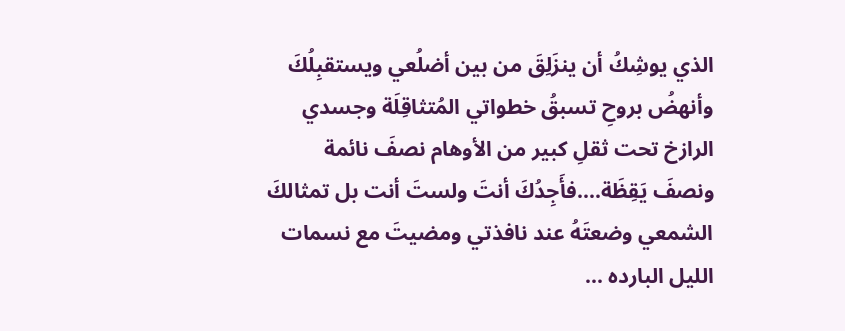الذي يوشِكُ أن ينزَلِقَ من بين أضلُعي ويستقبِلُكَ وأنهضُ بروحِ تسبقُ خطواتي المُتثاقِلَة وجسدي الرازخ تحت ثقلِ كبير من الأوهام نصفَ نائمة ونصفَ يَقِظَة....فأَجِدُكَ أنتَ ولستَ أنت بل تمثالكَ الشمعي وضعتَهُ عند نافذتي ومضيتَ مع نسمات الليل البارده ...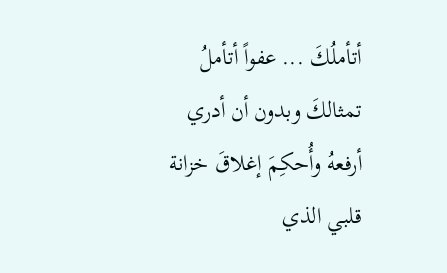أتأملُكَ ... عفواً أتأملُ تمثالكَ وبدون أن أدري أرفعهُ وأُحكِمَ إغلاقَ خزانة قلبي الذي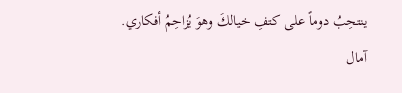ينتحِبُ دوماً على كتفِ خيالكَ وهوَ يُزاحِمُ أفكاري.
آمال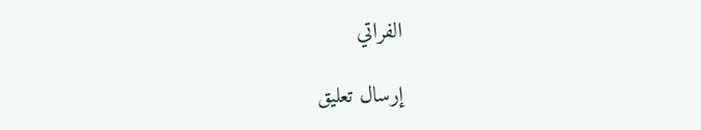الفراتي

إرسال تعليق